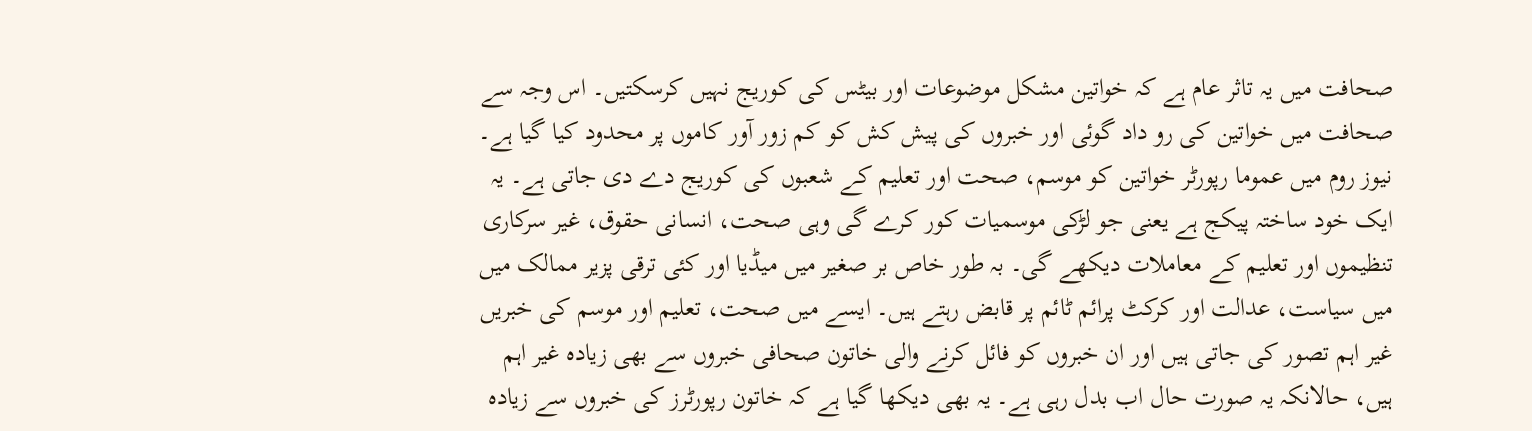صحافت میں یہ تاثر عام ہے کہ خواتین مشکل موضوعات اور بیٹس کی کوریج نہیں کرسکتیں۔ اس وجہ سے صحافت میں خواتین کی رو داد گوئی اور خبروں کی پیش کش کو کم زور آور کاموں پر محدود کیا گیا ہے۔ نیوز روم میں عموما رپورٹر خواتین کو موسم، صحت اور تعلیم کے شعبوں کی کوریج دے دی جاتی ہے۔ یہ ایک خود ساختہ پیکج ہے یعنی جو لڑکی موسمیات کور کرے گی وہی صحت، انسانی حقوق، غیر سرکاری تنظیموں اور تعلیم کے معاملات دیکھے گی۔ بہ طور خاص بر صغیر میں میڈیا اور کئی ترقی پزیر ممالک میں میں سیاست، عدالت اور کرکٹ پرائم ٹائم پر قابض رہتے ہیں۔ ایسے میں صحت، تعلیم اور موسم کی خبریں غیر اہم تصور کی جاتی ہیں اور ان خبروں کو فائل کرنے والی خاتون صحافی خبروں سے بھی زیادہ غیر اہم ہیں، حالانکہ یہ صورت حال اب بدل رہی ہے۔ یہ بھی دیکھا گیا ہے کہ خاتون رپورٹرز کی خبروں سے زیادہ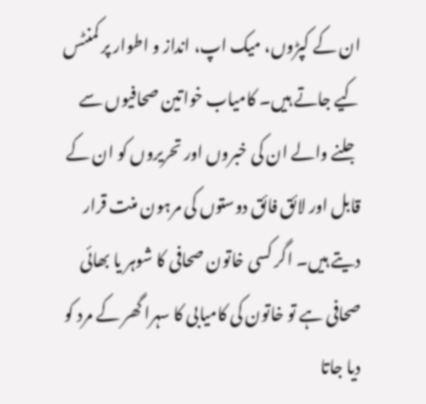ان کے کپڑوں، میک اپ، انداز و اطوار پر کمنٹس کیے جاتے ہیں۔ کامیاب خواتین صحافیوں سے جلنے والے ان کی خبروں اور تحریروں کو ان کے قابل اور لائق فائق دوستوں کی مرہون منت قرار دیتے ہیں۔ اگر کسی خاتون صحافی کا شوہر یا بھائی صحافی ہے تو خاتون کی کامیابی کا سہرا گھر کے مرد کو دیا جاتا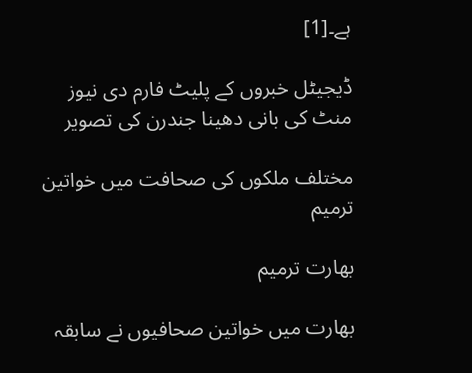ہے۔[1]

ڈیجیٹل خبروں کے پلیٹ فارم دی نیوز منٹ کی بانی دھینا جندرن کی تصویر

مختلف ملکوں کی صحافت میں خواتین ترمیم

بھارت ترمیم

بھارت میں خواتین صحافیوں نے سابقہ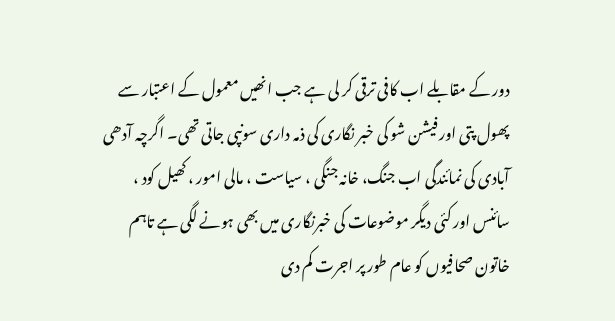دور کے مقابلے اب کافی ترقی کر لی ہے جب انھیں معمول کے اعتبار سے پھول پتی اور فیشن شو کی خبر نگاری کی ذمہ داری سونپی جاتی تھی۔ اگرچہ آدھی آبادی کی نمائندگی اب جنگ، خانہ جنگی ، سیاست ، مالی امور ، کھیل کود ، سائنس اور کئی دیگر موضوعات کی خبرنگاری میں بھی ہونے لگی ہے تاہم خاتون صحافیوں کو عام طور پر اجرت کم دی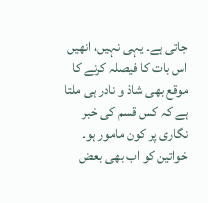جاتی ہے۔ یہی نہیں، انھیں اس بات کا فیصلہ کرنے کا موقع بھی شاذ و نادر ہی ملتا ہے کہ کس قسم کی خبر نگاری پر کون مامور ہو۔ خواتین کو اب بھی بعض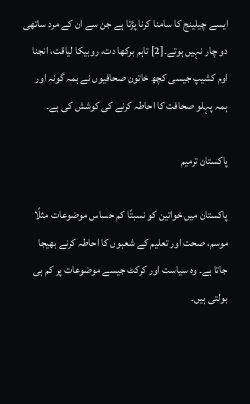ایسے چیلینج کا سامنا کرنا پڑتا ہے جن سے ان کے مرد ساتھی دو چار نہیں ہوتے۔[2] تاہم برکھا دت، روبیکا لیاقت، انجنا اوم کشیپ جیسی کچھ خاتون صحافیوں نے ہمہ گونہ اور ہمہ پہلو صحافت کا احاطہ کرنے کی کوشش کی ہے۔

پاکستان ترمیم

پاکستان میں خواتین کو نسبتًا کم حساس موضوعات مثلًا موسم، صحت اور تعلیم کے شعبوں کا احاطہ کرنے بھیجا جاتا ہے۔ وہ سیاست اور کرکٹ جیسے موضوعات پر کم ہی بولتی ہیں۔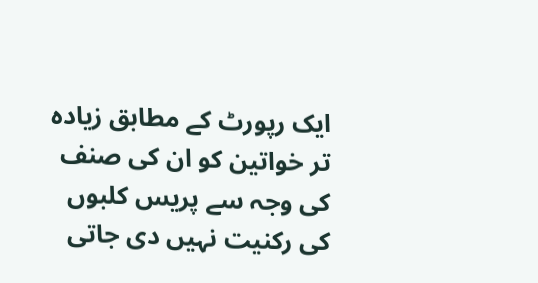ایک رپورٹ کے مطابق زیادہ تر خواتین کو ان کی صنف کی وجہ سے پریس کلبوں کی رکنیت نہیں دی جاتی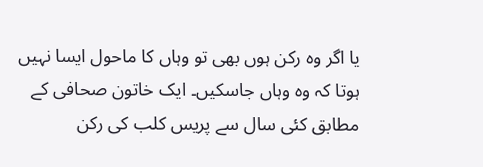یا اگر وہ رکن ہوں بھی تو وہاں کا ماحول ایسا نہیں ہوتا کہ وہ وہاں جاسکیں۔ ایک خاتون صحافی کے مطابق کئی سال سے پریس کلب کی رکن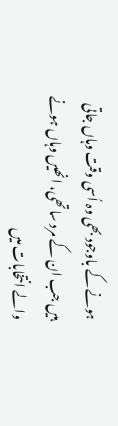ہونے کے باوجود بھی وہ اُسی وقت وہاں جاتی ہیں جب ان کے مرد ساتھی، انھیں وہاں ہونے والے انتخابات میں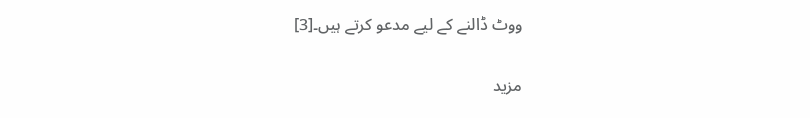ووٹ ڈالنے کے لیے مدعو کرتے ہیں۔[3]

مزید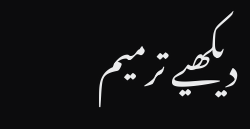دیکھیے ترمیم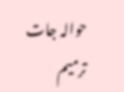حوالہ جات ترمیم